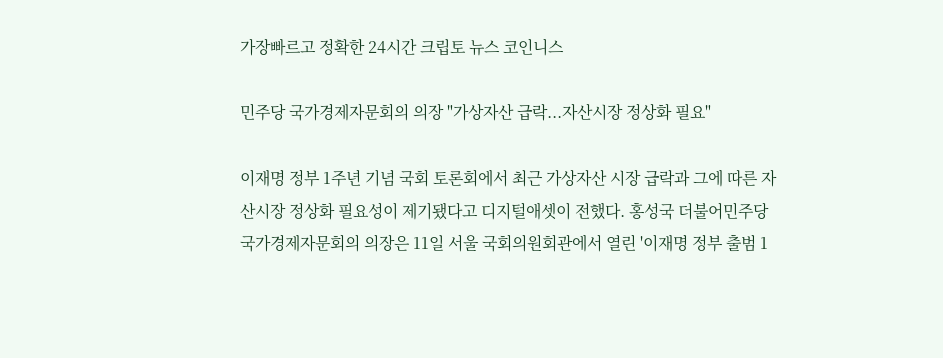가장빠르고 정확한 24시간 크립토 뉴스 코인니스

민주당 국가경제자문회의 의장 "가상자산 급락...자산시장 정상화 필요"

이재명 정부 1주년 기념 국회 토론회에서 최근 가상자산 시장 급락과 그에 따른 자산시장 정상화 필요성이 제기됐다고 디지털애셋이 전했다. 홍성국 더불어민주당 국가경제자문회의 의장은 11일 서울 국회의원회관에서 열린 '이재명 정부 출범 1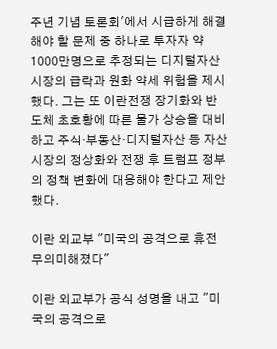주년 기념 토론회'에서 시급하게 해결해야 할 문제 중 하나로 투자자 약 1000만명으로 추정되는 디지털자산 시장의 급락과 원화 약세 위험을 제시했다. 그는 또 이란전쟁 장기화와 반도체 초호황에 따른 물가 상승을 대비하고 주식·부동산·디지털자산 등 자산시장의 정상화와 전쟁 후 트럼프 정부의 정책 변화에 대응해야 한다고 제안했다.

이란 외교부 "미국의 공격으로 휴전 무의미해졌다"

이란 외교부가 공식 성명을 내고 "미국의 공격으로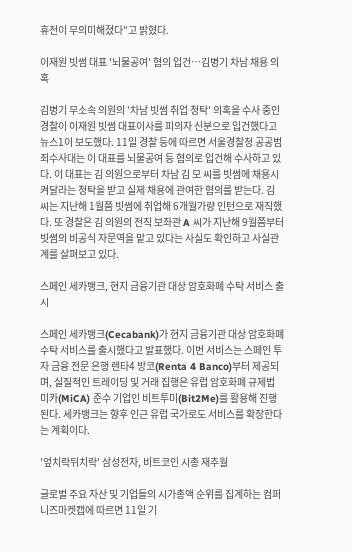휴전이 무의미해졌다"고 밝혔다.

이재원 빗썸 대표 '뇌물공여' 혐의 입건…김병기 차남 채용 의혹

김병기 무소속 의원의 '차남 빗썸 취업 청탁' 의혹을 수사 중인 경찰이 이재원 빗썸 대표이사를 피의자 신분으로 입건했다고 뉴스1이 보도했다. 11일 경찰 등에 따르면 서울경찰청 공공범죄수사대는 이 대표를 뇌물공여 등 혐의로 입건해 수사하고 있다. 이 대표는 김 의원으로부터 차남 김 모 씨를 빗썸에 채용시켜달라는 청탁을 받고 실제 채용에 관여한 혐의를 받는다. 김 씨는 지난해 1월쯤 빗썸에 취업해 6개월가량 인턴으로 재직했다. 또 경찰은 김 의원의 전직 보좌관 A 씨가 지난해 9월쯤부터 빗썸의 비공식 자문역을 맡고 있다는 사실도 확인하고 사실관계를 살펴보고 있다.

스페인 세카뱅크, 현지 금융기관 대상 암호화폐 수탁 서비스 출시

스페인 세카뱅크(Cecabank)가 현지 금융기관 대상 암호화폐 수탁 서비스를 출시했다고 발표했다. 이번 서비스는 스페인 투자 금융 전문 은행 렌타4 방코(Renta 4 Banco)부터 제공되며, 실질적인 트레이딩 및 거래 집행은 유럽 암호화폐 규제법 미카(MiCA) 준수 기업인 비트투미(Bit2Me)를 활용해 진행된다. 세카뱅크는 향후 인근 유럽 국가로도 서비스를 확장한다는 계획이다.

'엎치락뒤치락' 삼성전자, 비트코인 시총 재추월

글로벌 주요 자산 및 기업들의 시가총액 순위를 집계하는 컴퍼니즈마켓캡에 따르면 11일 기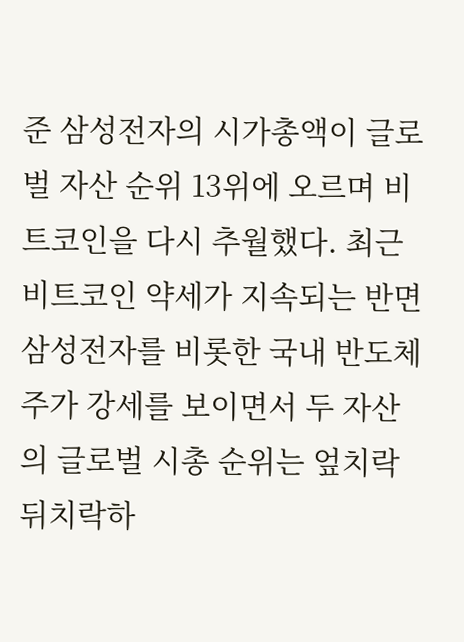준 삼성전자의 시가총액이 글로벌 자산 순위 13위에 오르며 비트코인을 다시 추월했다. 최근 비트코인 약세가 지속되는 반면 삼성전자를 비롯한 국내 반도체주가 강세를 보이면서 두 자산의 글로벌 시총 순위는 엎치락뒤치락하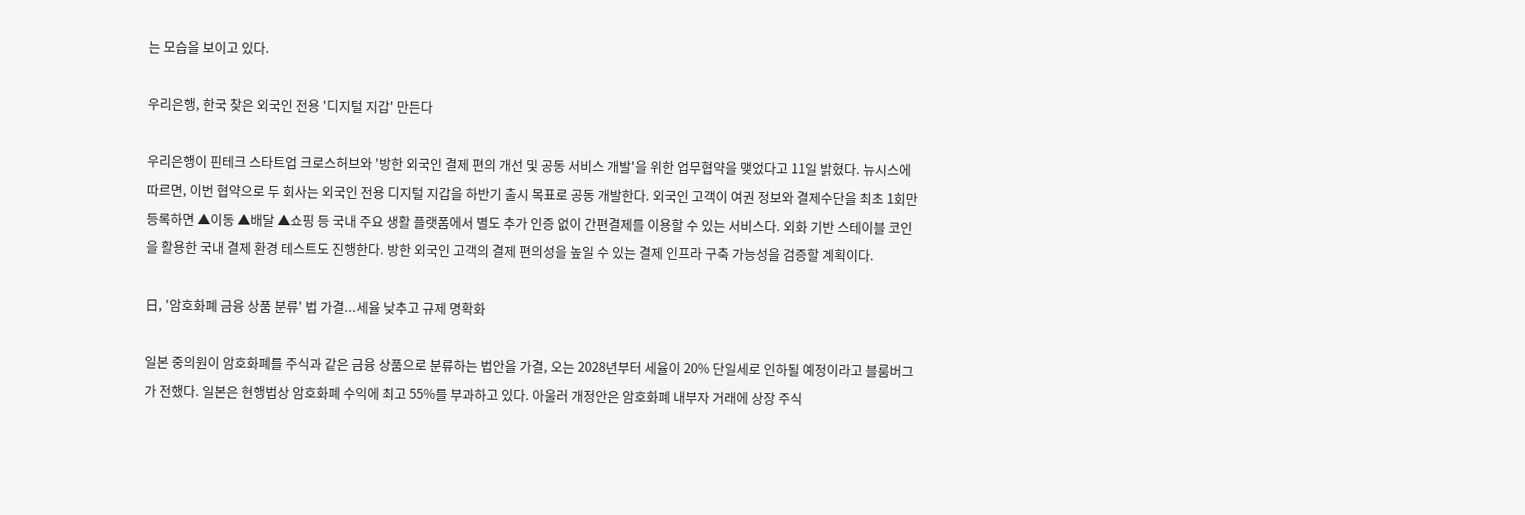는 모습을 보이고 있다.

우리은행, 한국 찾은 외국인 전용 '디지털 지갑' 만든다

우리은행이 핀테크 스타트업 크로스허브와 '방한 외국인 결제 편의 개선 및 공동 서비스 개발'을 위한 업무협약을 맺었다고 11일 밝혔다. 뉴시스에 따르면, 이번 협약으로 두 회사는 외국인 전용 디지털 지갑을 하반기 출시 목표로 공동 개발한다. 외국인 고객이 여권 정보와 결제수단을 최초 1회만 등록하면 ▲이동 ▲배달 ▲쇼핑 등 국내 주요 생활 플랫폼에서 별도 추가 인증 없이 간편결제를 이용할 수 있는 서비스다. 외화 기반 스테이블 코인을 활용한 국내 결제 환경 테스트도 진행한다. 방한 외국인 고객의 결제 편의성을 높일 수 있는 결제 인프라 구축 가능성을 검증할 계획이다.

日, '암호화폐 금융 상품 분류' 법 가결...세율 낮추고 규제 명확화

일본 중의원이 암호화폐를 주식과 같은 금융 상품으로 분류하는 법안을 가결, 오는 2028년부터 세율이 20% 단일세로 인하될 예정이라고 블룸버그가 전했다. 일본은 현행법상 암호화폐 수익에 최고 55%를 부과하고 있다. 아울러 개정안은 암호화폐 내부자 거래에 상장 주식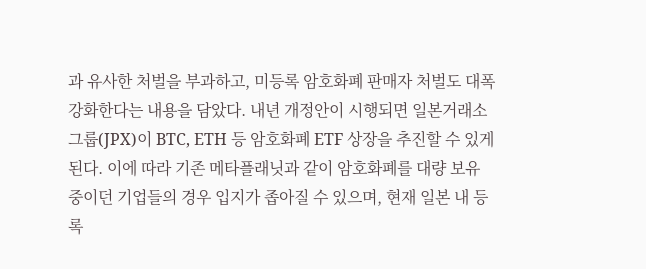과 유사한 처벌을 부과하고, 미등록 암호화폐 판매자 처벌도 대폭 강화한다는 내용을 담았다. 내년 개정안이 시행되면 일본거래소그룹(JPX)이 BTC, ETH 등 암호화폐 ETF 상장을 추진할 수 있게 된다. 이에 따라 기존 메타플래닛과 같이 암호화폐를 대량 보유 중이던 기업들의 경우 입지가 좁아질 수 있으며, 현재 일본 내 등록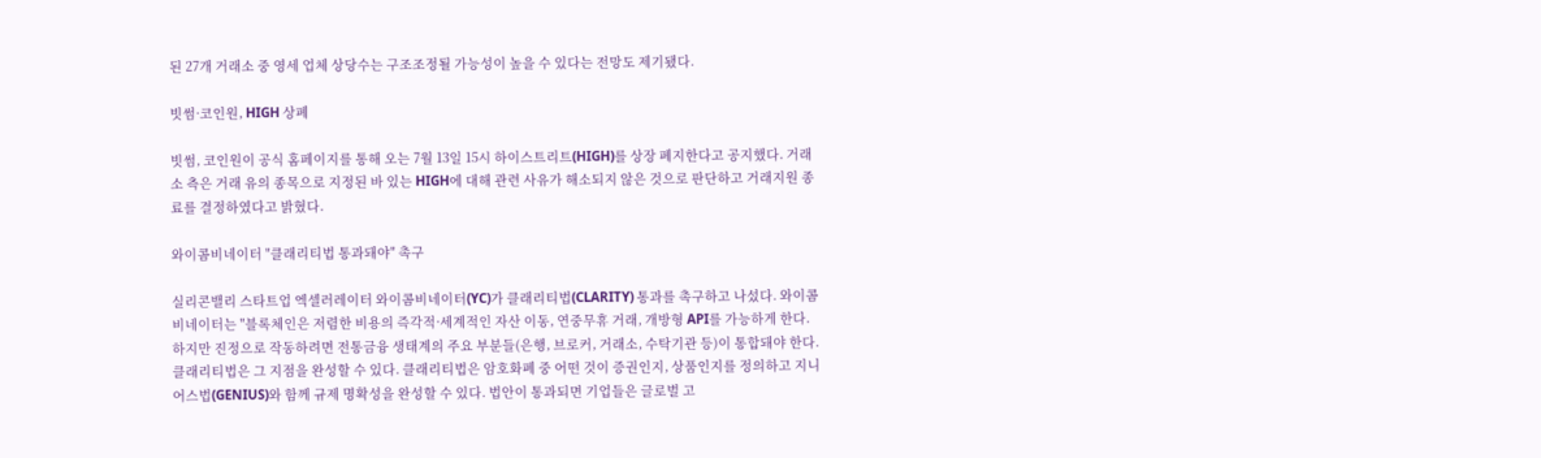된 27개 거래소 중 영세 업체 상당수는 구조조정될 가능성이 높을 수 있다는 전망도 제기됐다.

빗썸·코인원, HIGH 상폐

빗썸, 코인원이 공식 홈페이지를 통해 오는 7월 13일 15시 하이스트리트(HIGH)를 상장 폐지한다고 공지했다. 거래소 측은 거래 유의 종목으로 지정된 바 있는 HIGH에 대해 관련 사유가 해소되지 않은 것으로 판단하고 거래지원 종료를 결정하였다고 밝혔다.

와이콤비네이터 "클래리티법 통과돼야" 촉구

실리콘밸리 스타트업 엑셀러레이터 와이콤비네이터(YC)가 클래리티법(CLARITY) 통과를 촉구하고 나섰다. 와이콤비네이터는 "블록체인은 저렴한 비용의 즉각적·세계적인 자산 이동, 연중무휴 거래, 개방형 API를 가능하게 한다. 하지만 진정으로 작동하려면 전통금융 생태계의 주요 부분들(은행, 브로커, 거래소, 수탁기관 등)이 통합돼야 한다. 클래리티법은 그 지점을 완성할 수 있다. 클래리티법은 암호화폐 중 어떤 것이 증권인지, 상품인지를 정의하고 지니어스법(GENIUS)와 함께 규제 명확성을 완성할 수 있다. 법안이 통과되면 기업들은 글로벌 고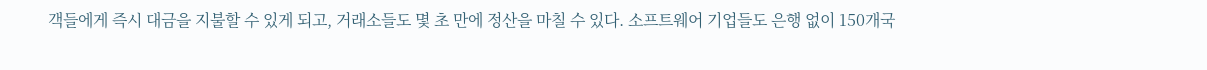객들에게 즉시 대금을 지불할 수 있게 되고, 거래소들도 몇 초 만에 정산을 마칠 수 있다. 소프트웨어 기업들도 은행 없이 150개국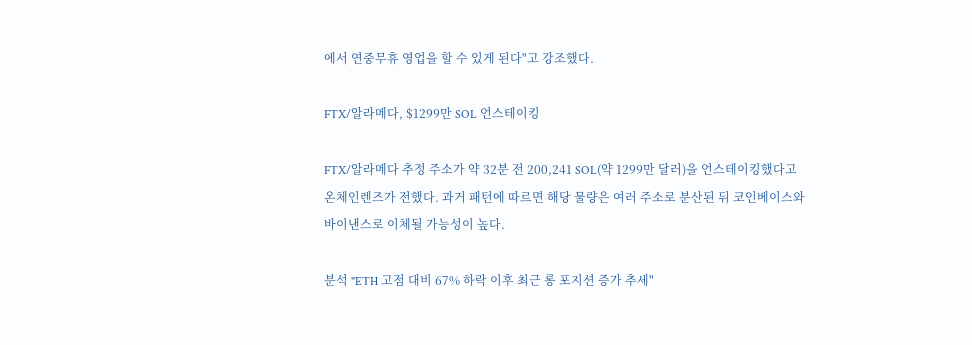에서 연중무휴 영업을 할 수 있게 된다"고 강조했다.

FTX/알라메다, $1299만 SOL 언스테이킹

FTX/알라메다 추정 주소가 약 32분 전 200,241 SOL(약 1299만 달러)을 언스테이킹했다고 온체인렌즈가 전했다. 과거 패턴에 따르면 해당 물량은 여러 주소로 분산된 뒤 코인베이스와 바이낸스로 이체될 가능성이 높다.

분석 "ETH 고점 대비 67% 하락 이후 최근 롱 포지션 증가 추세"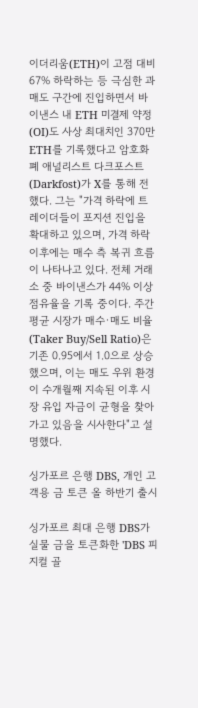이더리움(ETH)이 고점 대비 67% 하락하는 등 극심한 과매도 구간에 진입하면서 바이낸스 내 ETH 미결제 약정(OI)도 사상 최대치인 370만 ETH를 기록했다고 암호화폐 애널리스트 다크포스트(Darkfost)가 X를 통해 전했다. 그는 "가격 하락에 트레이더들이 포지션 진입을 확대하고 있으며, 가격 하락 이후에는 매수 측 복귀 흐름이 나타나고 있다. 전체 거래소 중 바이낸스가 44% 이상 점유율을 기록 중이다. 주간 평균 시장가 매수·매도 비율(Taker Buy/Sell Ratio)은 기존 0.95에서 1.0으로 상승했으며, 이는 매도 우위 환경이 수개월째 지속된 이후 시장 유입 자금이 균형을 찾아가고 있음을 시사한다"고 설명했다.

싱가포르 은행 DBS, 개인 고객용 금 토큰 올 하반기 출시

싱가포르 최대 은행 DBS가 실물 금을 토큰화한 'DBS 피지컬 골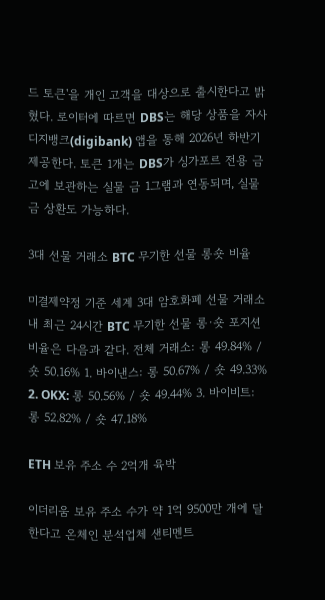드 토큰'을 개인 고객을 대상으로 출시한다고 밝혔다. 로이터에 따르면 DBS는 해당 상품을 자사 디지뱅크(digibank) 앱을 통해 2026년 하반기 제공한다. 토큰 1개는 DBS가 싱가포르 전용 금고에 보관하는 실물 금 1그램과 연동되며, 실물 금 상환도 가능하다.

3대 선물 거래소 BTC 무기한 선물 롱숏 비율

미결제약정 기준 세계 3대 암호화폐 선물 거래소 내 최근 24시간 BTC 무기한 선물 롱·숏 포지션 비율은 다음과 같다. 전체 거래소: 롱 49.84% / 숏 50.16% 1. 바이낸스: 롱 50.67% / 숏 49.33% 2. OKX: 롱 50.56% / 숏 49.44% 3. 바이비트: 롱 52.82% / 숏 47.18%

ETH 보유 주소 수 2억개 육박

이더리움 보유 주소 수가 약 1억 9500만 개에 달한다고 온체인 분석업체 샌티멘트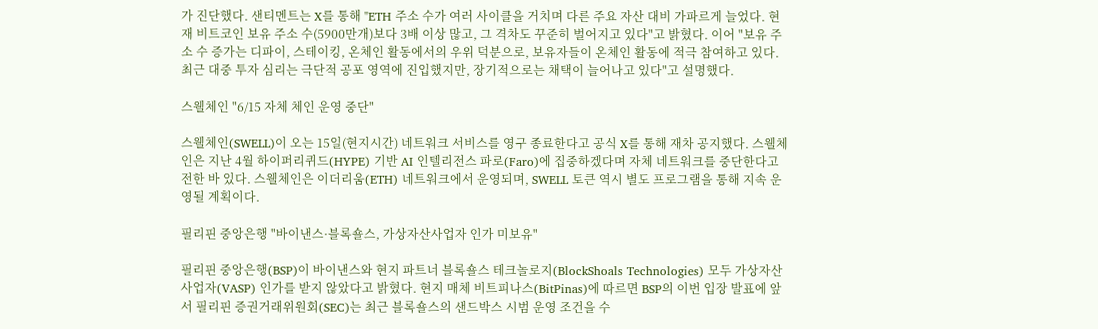가 진단했다. 샌티멘트는 X를 통해 "ETH 주소 수가 여러 사이클을 거치며 다른 주요 자산 대비 가파르게 늘었다. 현재 비트코인 보유 주소 수(5900만개)보다 3배 이상 많고, 그 격차도 꾸준히 벌어지고 있다"고 밝혔다. 이어 "보유 주소 수 증가는 디파이, 스테이킹, 온체인 활동에서의 우위 덕분으로, 보유자들이 온체인 활동에 적극 참여하고 있다. 최근 대중 투자 심리는 극단적 공포 영역에 진입했지만, 장기적으로는 채택이 늘어나고 있다"고 설명했다.

스웰체인 "6/15 자체 체인 운영 중단"

스웰체인(SWELL)이 오는 15일(현지시간) 네트워크 서비스를 영구 종료한다고 공식 X를 통해 재차 공지했다. 스웰체인은 지난 4월 하이퍼리퀴드(HYPE) 기반 AI 인텔리전스 파로(Faro)에 집중하겠다며 자체 네트워크를 중단한다고 전한 바 있다. 스웰체인은 이더리움(ETH) 네트워크에서 운영되며, SWELL 토큰 역시 별도 프로그램을 통해 지속 운영될 계획이다.

필리핀 중앙은행 "바이낸스·블록숄스, 가상자산사업자 인가 미보유"

필리핀 중앙은행(BSP)이 바이낸스와 현지 파트너 블록숄스 테크놀로지(BlockShoals Technologies) 모두 가상자산사업자(VASP) 인가를 받지 않았다고 밝혔다. 현지 매체 비트피나스(BitPinas)에 따르면 BSP의 이번 입장 발표에 앞서 필리핀 증권거래위원회(SEC)는 최근 블록숄스의 샌드박스 시범 운영 조건을 수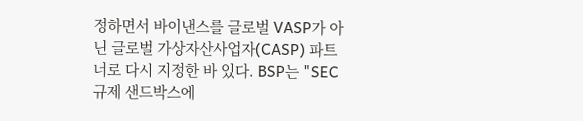정하면서 바이낸스를 글로벌 VASP가 아닌 글로벌 가상자산사업자(CASP) 파트너로 다시 지정한 바 있다. BSP는 "SEC 규제 샌드박스에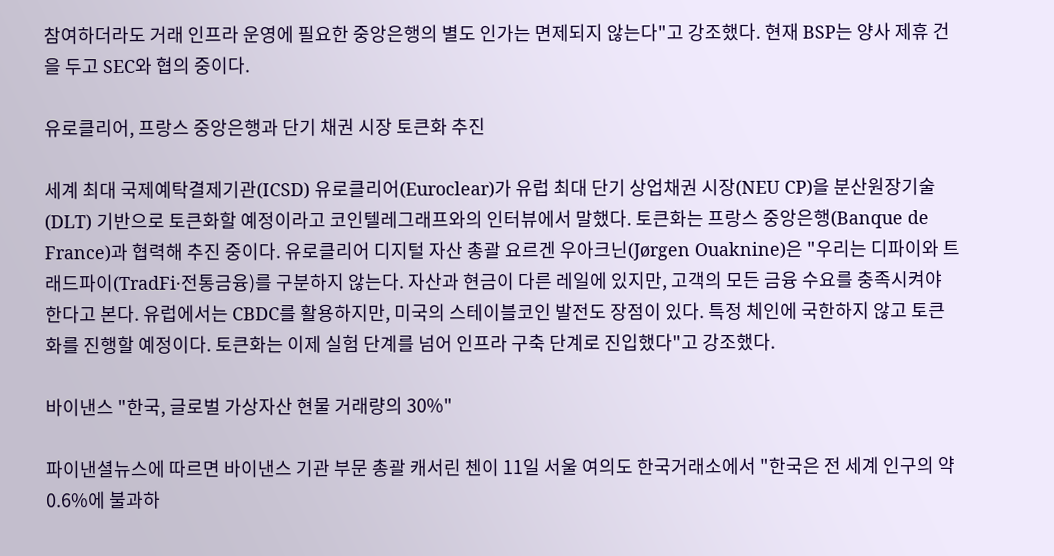참여하더라도 거래 인프라 운영에 필요한 중앙은행의 별도 인가는 면제되지 않는다"고 강조했다. 현재 BSP는 양사 제휴 건을 두고 SEC와 협의 중이다.

유로클리어, 프랑스 중앙은행과 단기 채권 시장 토큰화 추진

세계 최대 국제예탁결제기관(ICSD) 유로클리어(Euroclear)가 유럽 최대 단기 상업채권 시장(NEU CP)을 분산원장기술(DLT) 기반으로 토큰화할 예정이라고 코인텔레그래프와의 인터뷰에서 말했다. 토큰화는 프랑스 중앙은행(Banque de France)과 협력해 추진 중이다. 유로클리어 디지털 자산 총괄 요르겐 우아크닌(Jørgen Ouaknine)은 "우리는 디파이와 트래드파이(TradFi·전통금융)를 구분하지 않는다. 자산과 현금이 다른 레일에 있지만, 고객의 모든 금융 수요를 충족시켜야 한다고 본다. 유럽에서는 CBDC를 활용하지만, 미국의 스테이블코인 발전도 장점이 있다. 특정 체인에 국한하지 않고 토큰화를 진행할 예정이다. 토큰화는 이제 실험 단계를 넘어 인프라 구축 단계로 진입했다"고 강조했다.

바이낸스 "한국, 글로벌 가상자산 현물 거래량의 30%"

파이낸셜뉴스에 따르면 바이낸스 기관 부문 총괄 캐서린 첸이 11일 서울 여의도 한국거래소에서 "한국은 전 세계 인구의 약 0.6%에 불과하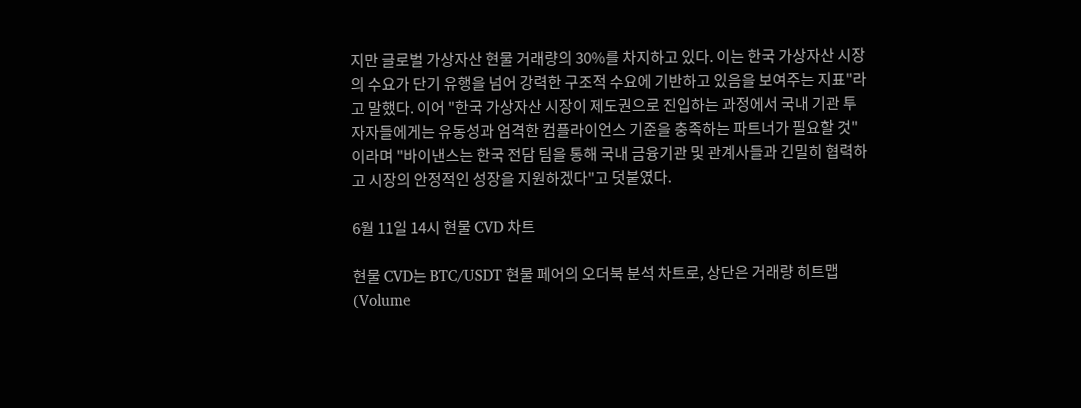지만 글로벌 가상자산 현물 거래량의 30%를 차지하고 있다. 이는 한국 가상자산 시장의 수요가 단기 유행을 넘어 강력한 구조적 수요에 기반하고 있음을 보여주는 지표"라고 말했다. 이어 "한국 가상자산 시장이 제도권으로 진입하는 과정에서 국내 기관 투자자들에게는 유동성과 엄격한 컴플라이언스 기준을 충족하는 파트너가 필요할 것"이라며 "바이낸스는 한국 전담 팀을 통해 국내 금융기관 및 관계사들과 긴밀히 협력하고 시장의 안정적인 성장을 지원하겠다"고 덧붙였다.

6월 11일 14시 현물 CVD 차트

현물 CVD는 BTC/USDT 현물 페어의 오더북 분석 차트로, 상단은 거래량 히트맵(Volume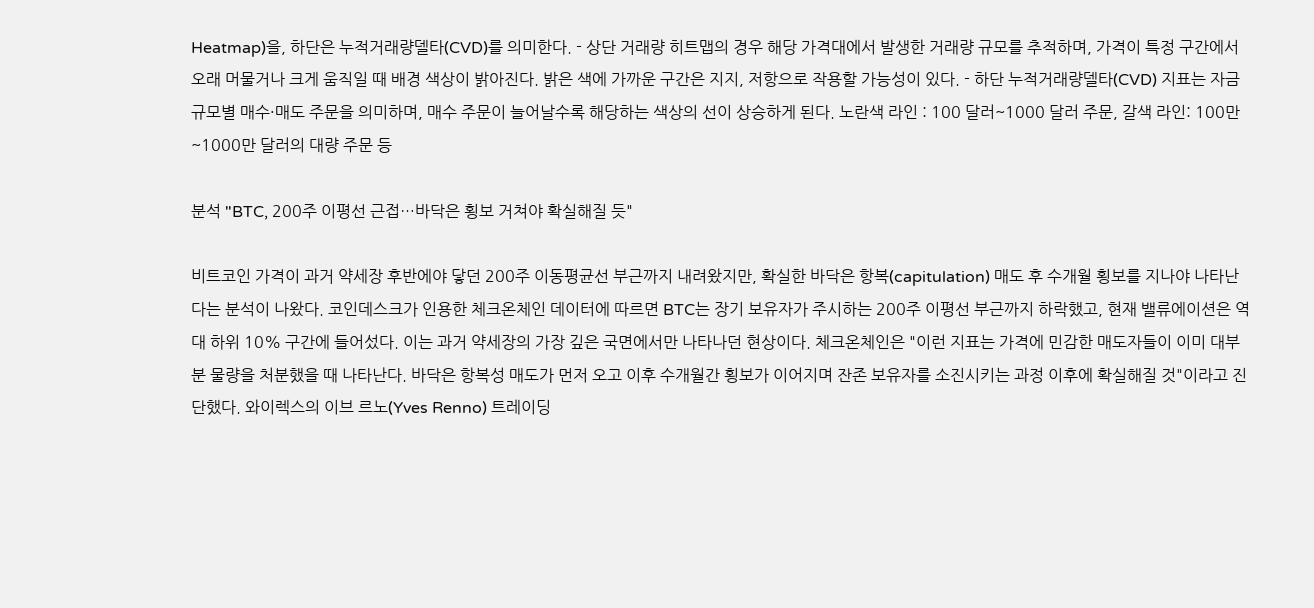Heatmap)을, 하단은 누적거래량델타(CVD)를 의미한다. - 상단 거래량 히트맵의 경우 해당 가격대에서 발생한 거래량 규모를 추적하며, 가격이 특정 구간에서 오래 머물거나 크게 움직일 때 배경 색상이 밝아진다. 밝은 색에 가까운 구간은 지지, 저항으로 작용할 가능성이 있다. - 하단 누적거래량델타(CVD) 지표는 자금 규모별 매수·매도 주문을 의미하며, 매수 주문이 늘어날수록 해당하는 색상의 선이 상승하게 된다. 노란색 라인 : 100 달러~1000 달러 주문, 갈색 라인: 100만~1000만 달러의 대량 주문 등

분석 "BTC, 200주 이평선 근접…바닥은 횡보 거쳐야 확실해질 듯"

비트코인 가격이 과거 약세장 후반에야 닿던 200주 이동평균선 부근까지 내려왔지만, 확실한 바닥은 항복(capitulation) 매도 후 수개월 횡보를 지나야 나타난다는 분석이 나왔다. 코인데스크가 인용한 체크온체인 데이터에 따르면 BTC는 장기 보유자가 주시하는 200주 이평선 부근까지 하락했고, 현재 밸류에이션은 역대 하위 10% 구간에 들어섰다. 이는 과거 약세장의 가장 깊은 국면에서만 나타나던 현상이다. 체크온체인은 "이런 지표는 가격에 민감한 매도자들이 이미 대부분 물량을 처분했을 때 나타난다. 바닥은 항복성 매도가 먼저 오고 이후 수개월간 횡보가 이어지며 잔존 보유자를 소진시키는 과정 이후에 확실해질 것"이라고 진단했다. 와이렉스의 이브 르노(Yves Renno) 트레이딩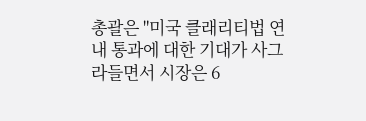총괄은 "미국 클래리티법 연내 통과에 대한 기대가 사그라들면서 시장은 6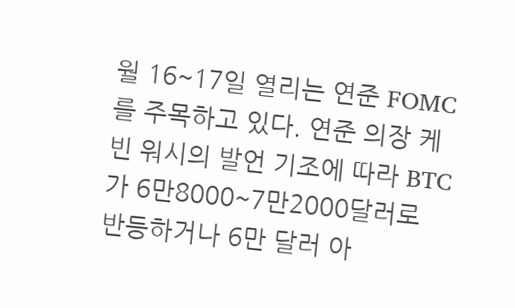월 16~17일 열리는 연준 FOMC를 주목하고 있다. 연준 의장 케빈 워시의 발언 기조에 따라 BTC가 6만8000~7만2000달러로 반등하거나 6만 달러 아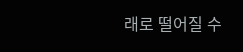래로 떨어질 수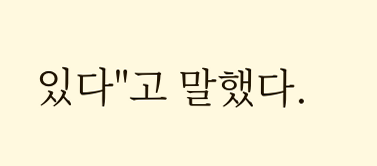있다"고 말했다.